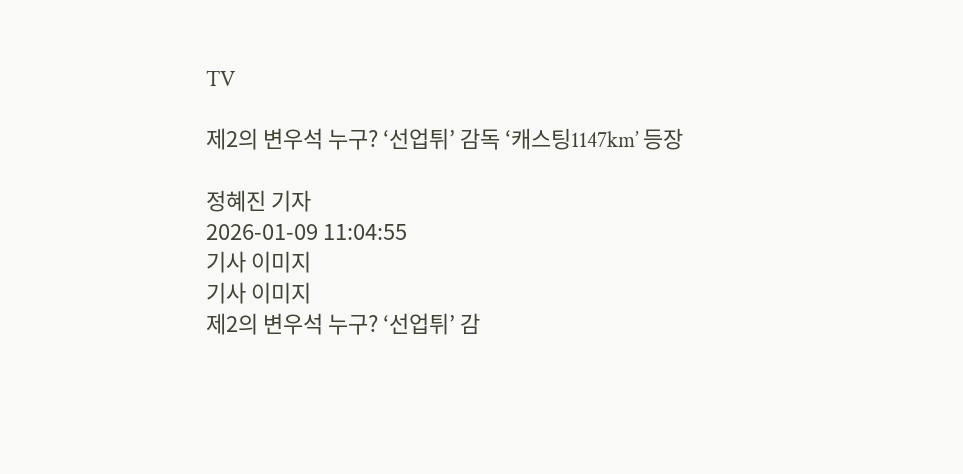TV

제2의 변우석 누구? ‘선업튀’ 감독 ‘캐스팅1147km’ 등장

정혜진 기자
2026-01-09 11:04:55
기사 이미지
기사 이미지
제2의 변우석 누구? ‘선업튀’ 감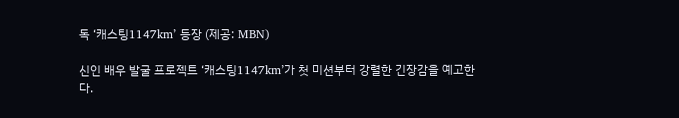독 ‘캐스팅1147km’ 등장 (제공: MBN)

신인 배우 발굴 프로젝트 ‘캐스팅1147km’가 첫 미션부터 강렬한 긴장감을 예고한다.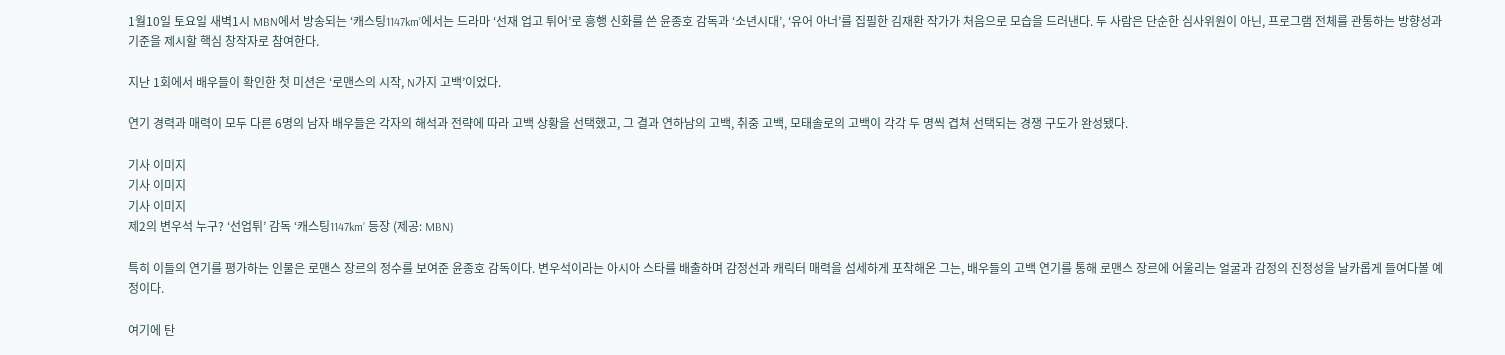1월10일 토요일 새벽1시 MBN에서 방송되는 ‘캐스팅1147km’에서는 드라마 ‘선재 업고 튀어’로 흥행 신화를 쓴 윤종호 감독과 ‘소년시대’, ‘유어 아너’를 집필한 김재환 작가가 처음으로 모습을 드러낸다. 두 사람은 단순한 심사위원이 아닌, 프로그램 전체를 관통하는 방향성과 기준을 제시할 핵심 창작자로 참여한다.

지난 1회에서 배우들이 확인한 첫 미션은 ‘로맨스의 시작, N가지 고백’이었다.

연기 경력과 매력이 모두 다른 6명의 남자 배우들은 각자의 해석과 전략에 따라 고백 상황을 선택했고, 그 결과 연하남의 고백, 취중 고백, 모태솔로의 고백이 각각 두 명씩 겹쳐 선택되는 경쟁 구도가 완성됐다.

기사 이미지
기사 이미지
기사 이미지
제2의 변우석 누구? ‘선업튀’ 감독 ‘캐스팅1147km’ 등장 (제공: MBN)

특히 이들의 연기를 평가하는 인물은 로맨스 장르의 정수를 보여준 윤종호 감독이다. 변우석이라는 아시아 스타를 배출하며 감정선과 캐릭터 매력을 섬세하게 포착해온 그는, 배우들의 고백 연기를 통해 로맨스 장르에 어울리는 얼굴과 감정의 진정성을 날카롭게 들여다볼 예정이다.

여기에 탄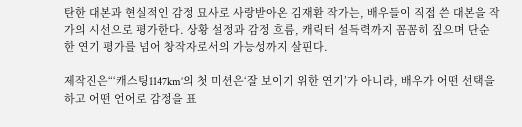탄한 대본과 현실적인 감정 묘사로 사랑받아온 김재환 작가는, 배우들이 직접 쓴 대본을 작가의 시선으로 평가한다. 상황 설정과 감정 흐름, 캐릭터 설득력까지 꼼꼼히 짚으며 단순한 연기 평가를 넘어 창작자로서의 가능성까지 살핀다.

제작진은“‘캐스팅1147km’의 첫 미션은‘잘 보이기 위한 연기’가 아니라, 배우가 어떤 선택을 하고 어떤 언어로 감정을 표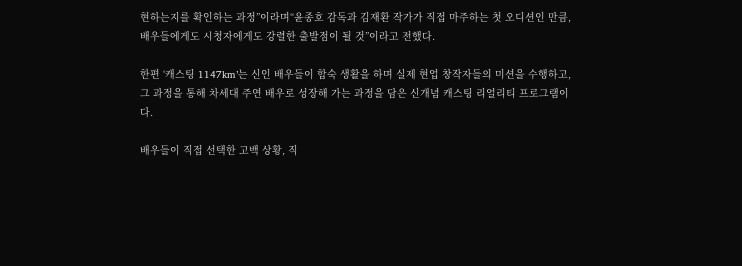현하는지를 확인하는 과정”이라며“윤종호 감독과 김재환 작가가 직접 마주하는 첫 오디션인 만큼, 배우들에게도 시청자에게도 강렬한 출발점이 될 것”이라고 전했다.

한편 ‘캐스팅 1147km’는 신인 배우들이 합숙 생활을 하며 실제 현업 창작자들의 미션을 수행하고, 그 과정을 통해 차세대 주연 배우로 성장해 가는 과정을 담은 신개념 캐스팅 리얼리티 프로그램이다.

배우들이 직접 선택한 고백 상황, 직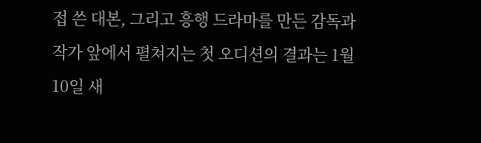접 쓴 대본, 그리고 흥행 드라마를 만든 감독과 작가 앞에서 펼쳐지는 첫 오디션의 결과는 1월10일 새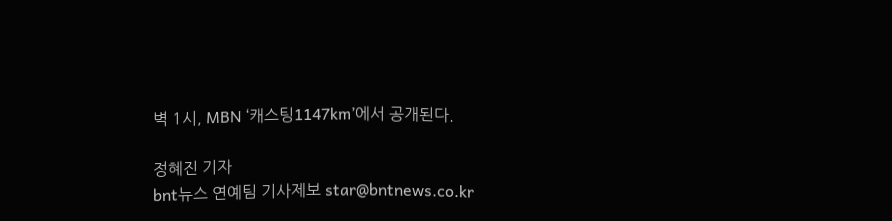벽 1시, MBN ‘캐스팅1147km’에서 공개된다.

정혜진 기자
bnt뉴스 연예팀 기사제보 star@bntnews.co.kr